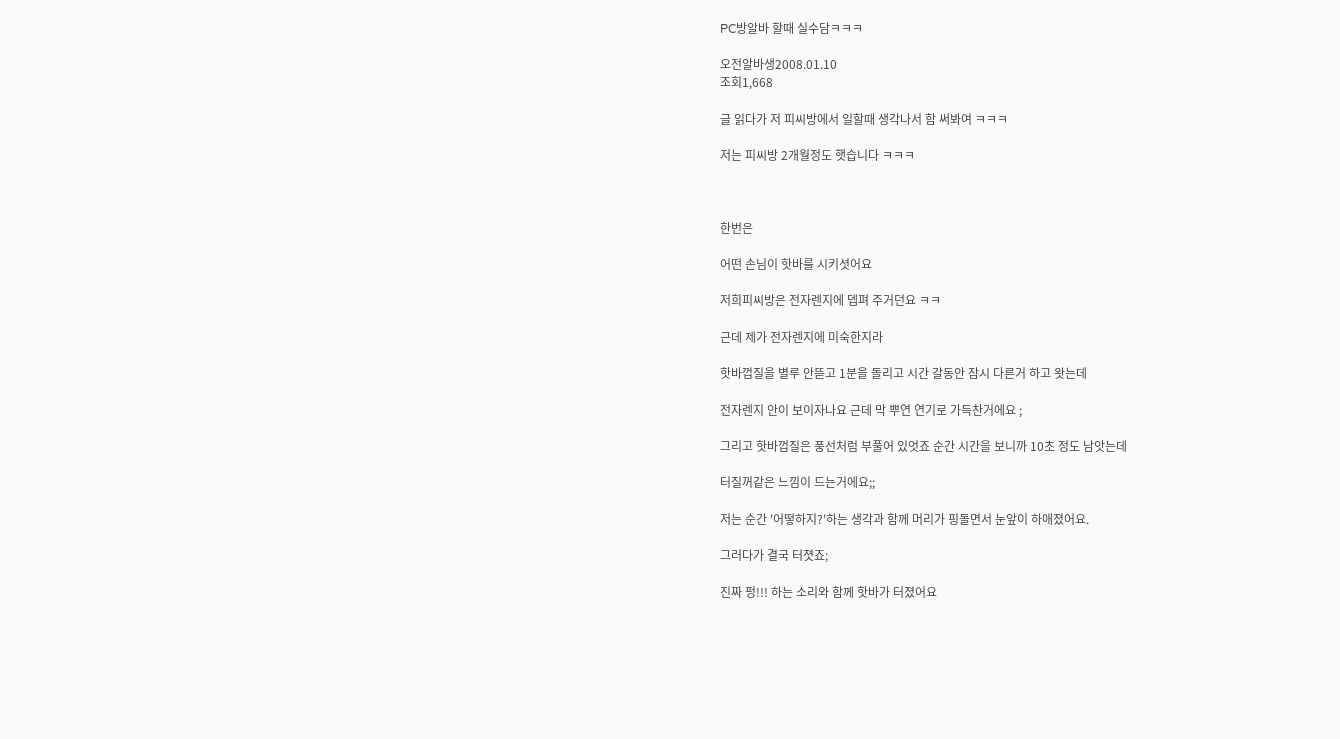PC방알바 할때 실수담ㅋㅋㅋ

오전알바생2008.01.10
조회1,668

글 읽다가 저 피씨방에서 일할때 생각나서 함 써봐여 ㅋㅋㅋ

저는 피씨방 2개월정도 햇습니다 ㅋㅋㅋ



한번은

어떤 손님이 핫바를 시키셧어요

저희피씨방은 전자렌지에 뎁펴 주거던요 ㅋㅋ

근데 제가 전자렌지에 미숙한지라

핫바껍질을 별루 안뜯고 1분을 돌리고 시간 갈동안 잠시 다른거 하고 왓는데

전자렌지 안이 보이자나요 근데 막 뿌연 연기로 가득찬거에요 ;

그리고 핫바껍질은 풍선처럼 부풀어 있엇죠 순간 시간을 보니까 10초 정도 남앗는데

터질꺼같은 느낌이 드는거에요;;

저는 순간 '어떻하지?'하는 생각과 함께 머리가 핑돌면서 눈앞이 하애졌어요.

그러다가 결국 터졋죠;

진짜 펑!!! 하는 소리와 함께 핫바가 터졌어요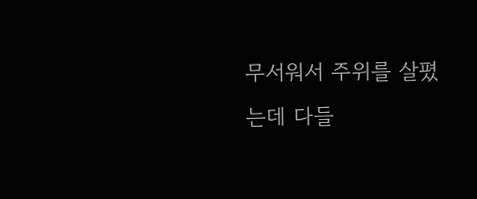무서워서 주위를 살폈는데 다들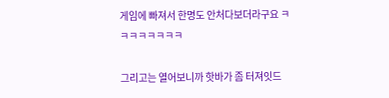게임에 빠져서 한명도 안처다보더라구요 ㅋㅋㅋㅋㅋㅋㅋㅋ

그리고는 열어보니까 핫바가 좀 터져잇드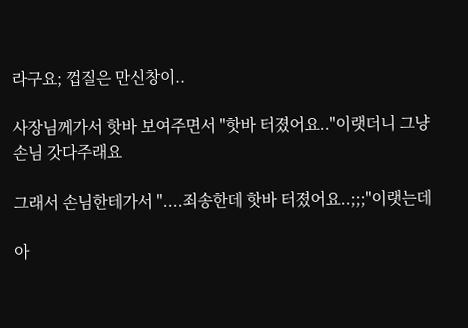라구요; 껍질은 만신창이..

사장님께가서 핫바 보여주면서 "핫바 터졌어요.."이랫더니 그냥 손님 갓다주래요

그래서 손님한테가서 "....죄송한데 핫바 터졌어요..;;;"이랫는데

아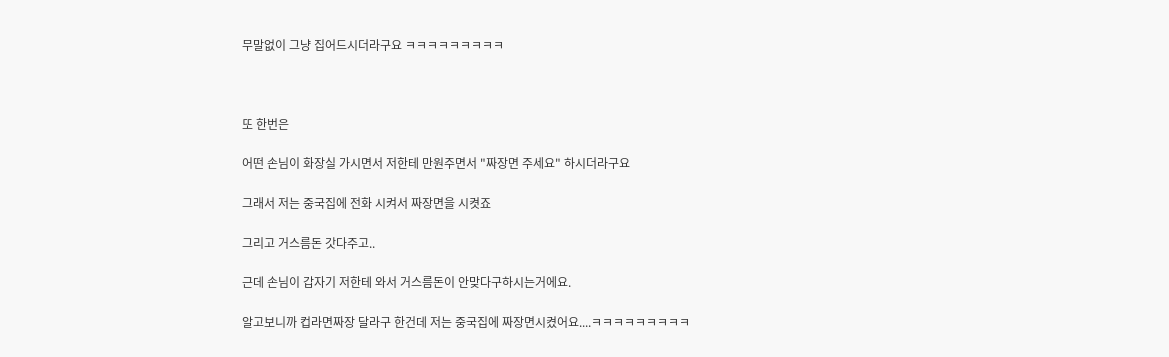무말없이 그냥 집어드시더라구요 ㅋㅋㅋㅋㅋㅋㅋㅋㅋ



또 한번은

어떤 손님이 화장실 가시면서 저한테 만원주면서 "짜장면 주세요" 하시더라구요

그래서 저는 중국집에 전화 시켜서 짜장면을 시켯죠

그리고 거스름돈 갓다주고..

근데 손님이 갑자기 저한테 와서 거스름돈이 안맞다구하시는거에요.

알고보니까 컵라면짜장 달라구 한건데 저는 중국집에 짜장면시켰어요....ㅋㅋㅋㅋㅋㅋㅋㅋㅋ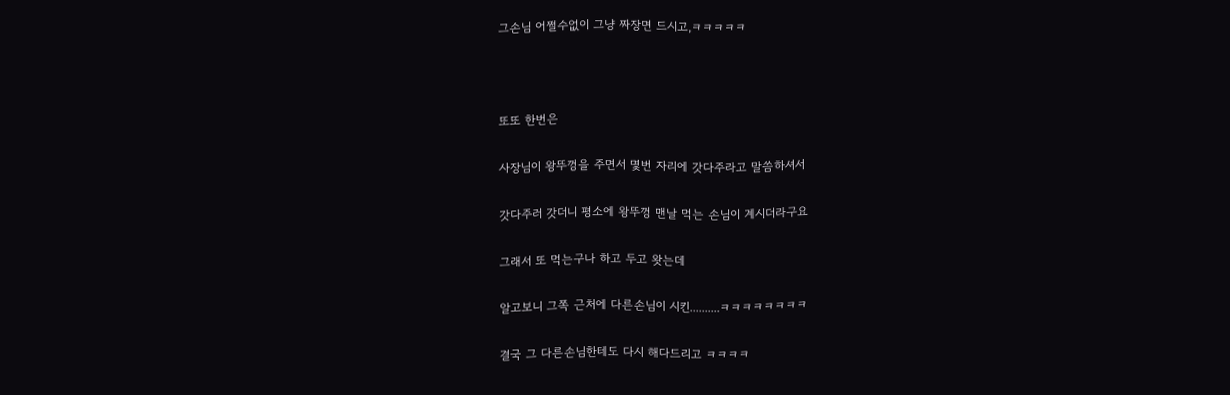그손님 어쩔수없이 그냥 짜장면 드시고,ㅋㅋㅋㅋㅋ



또또 한번은

사장님이 왕뚜껑을 주면서 몇번 자리에 갓다주라고 말씀하셔서

갓다주러 갓더니 평소에 왕뚜껑 맨날 먹는 손님이 계시더라구요

그래서 또 먹는구나 하고 두고 왓는데

알고보니 그쪽 근처에 다른손님이 시킨..........ㅋㅋㅋㅋㅋㅋㅋㅋ

결국 그 다른손님한테도 다시 해다드리고 ㅋㅋㅋㅋ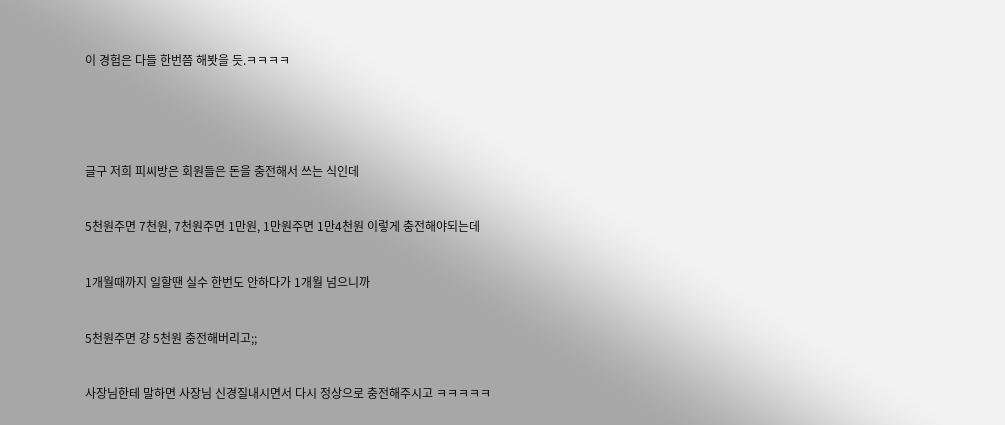이 경험은 다들 한번쯤 해봣을 듯.ㅋㅋㅋㅋ



글구 저희 피씨방은 회원들은 돈을 충전해서 쓰는 식인데

5천원주면 7천원, 7천원주면 1만원, 1만원주면 1만4천원 이렇게 충전해야되는데

1개월때까지 일할땐 실수 한번도 안하다가 1개월 넘으니까

5천원주면 걍 5천원 충전해버리고;;

사장님한테 말하면 사장님 신경질내시면서 다시 정상으로 충전해주시고 ㅋㅋㅋㅋㅋ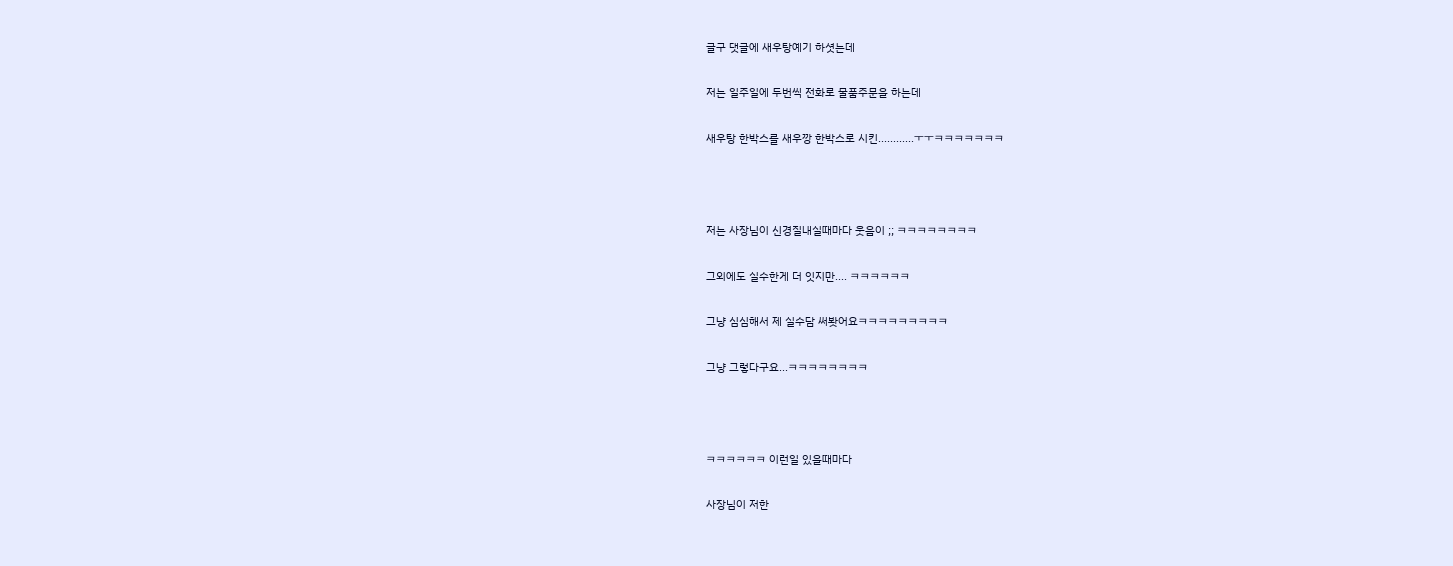글구 댓글에 새우탕예기 하셧는데

저는 일주일에 두번씩 전화로 물품주문을 하는데

새우탕 한박스를 새우깡 한박스로 시킨............ㅜㅜㅋㅋㅋㅋㅋㅋㅋ



저는 사장님이 신경질내실때마다 웃음이 ;; ㅋㅋㅋㅋㅋㅋㅋㅋ

그외에도 실수한게 더 잇지만.... ㅋㅋㅋㅋㅋㅋ

그냥 심심해서 제 실수담 써봣어요ㅋㅋㅋㅋㅋㅋㅋㅋㅋ

그냥 그렇다구요...ㅋㅋㅋㅋㅋㅋㅋㅋ



ㅋㅋㅋㅋㅋㅋ 이런일 있을때마다

사장님이 저한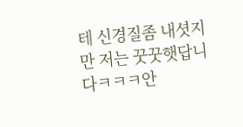테 신경질좀 내셧지만 저는 꿋꿋햇답니다ㅋㅋㅋ안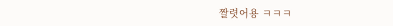짤렷어용 ㅋㅋㅋ